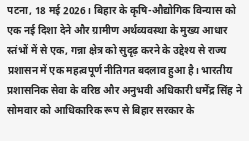पटना, 18 मई 2026। बिहार के कृषि-औद्योगिक विन्यास को एक नई दिशा देने और ग्रामीण अर्थव्यवस्था के मुख्य आधार स्तंभों में से एक, गन्ना क्षेत्र को सुदृढ़ करने के उद्देश्य से राज्य प्रशासन में एक महत्वपूर्ण नीतिगत बदलाव हुआ है। भारतीय प्रशासनिक सेवा के वरिष्ठ और अनुभवी अधिकारी धर्मेंद्र सिंह ने सोमवार को आधिकारिक रूप से बिहार सरकार के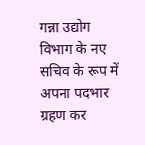गन्ना उद्योग विभाग के नए सचिव के रूप में अपना पदभार ग्रहण कर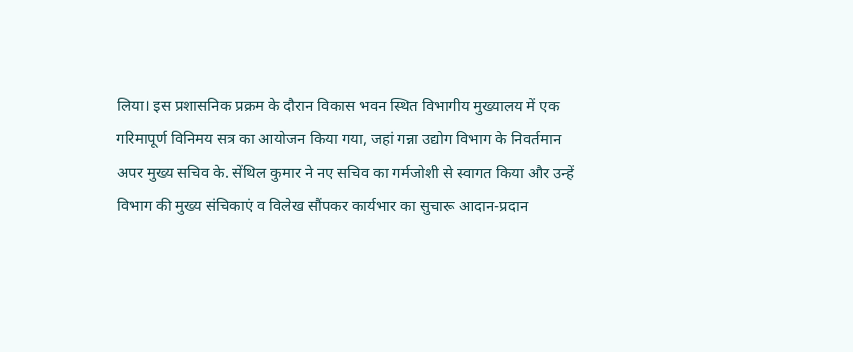लिया। इस प्रशासनिक प्रक्रम के दौरान विकास भवन स्थित विभागीय मुख्यालय में एक गरिमापूर्ण विनिमय सत्र का आयोजन किया गया, जहां गन्ना उद्योग विभाग के निवर्तमान अपर मुख्य सचिव के. सेंथिल कुमार ने नए सचिव का गर्मजोशी से स्वागत किया और उन्हें विभाग की मुख्य संचिकाएं व विलेख सौंपकर कार्यभार का सुचारू आदान-प्रदान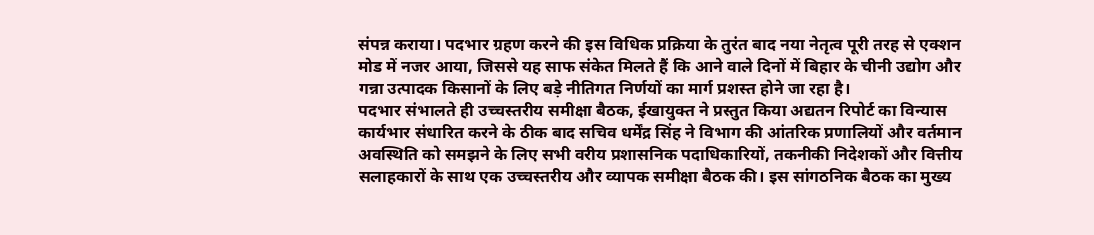संपन्न कराया। पदभार ग्रहण करने की इस विधिक प्रक्रिया के तुरंत बाद नया नेतृत्व पूरी तरह से एक्शन मोड में नजर आया, जिससे यह साफ संकेत मिलते हैं कि आने वाले दिनों में बिहार के चीनी उद्योग और गन्ना उत्पादक किसानों के लिए बड़े नीतिगत निर्णयों का मार्ग प्रशस्त होने जा रहा है।
पदभार संभालते ही उच्चस्तरीय समीक्षा बैठक, ईखायुक्त ने प्रस्तुत किया अद्यतन रिपोर्ट का विन्यास
कार्यभार संधारित करने के ठीक बाद सचिव धर्मेंद्र सिंह ने विभाग की आंतरिक प्रणालियों और वर्तमान अवस्थिति को समझने के लिए सभी वरीय प्रशासनिक पदाधिकारियों, तकनीकी निदेशकों और वित्तीय सलाहकारों के साथ एक उच्चस्तरीय और व्यापक समीक्षा बैठक की। इस सांगठनिक बैठक का मुख्य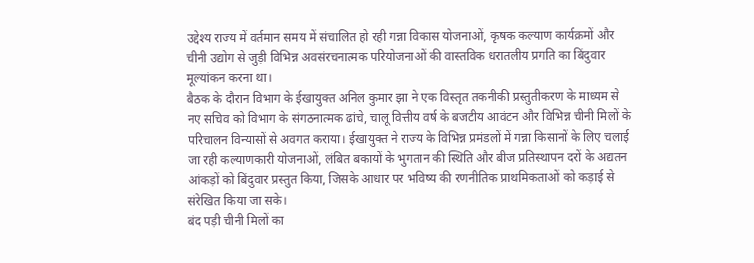उद्देश्य राज्य में वर्तमान समय में संचालित हो रही गन्ना विकास योजनाओं, कृषक कल्याण कार्यक्रमों और चीनी उद्योग से जुड़ी विभिन्न अवसंरचनात्मक परियोजनाओं की वास्तविक धरातलीय प्रगति का बिंदुवार मूल्यांकन करना था।
बैठक के दौरान विभाग के ईखायुक्त अनिल कुमार झा ने एक विस्तृत तकनीकी प्रस्तुतीकरण के माध्यम से नए सचिव को विभाग के संगठनात्मक ढांचे, चालू वित्तीय वर्ष के बजटीय आवंटन और विभिन्न चीनी मिलों के परिचालन विन्यासों से अवगत कराया। ईखायुक्त ने राज्य के विभिन्न प्रमंडलों में गन्ना किसानों के लिए चलाई जा रही कल्याणकारी योजनाओं, लंबित बकायों के भुगतान की स्थिति और बीज प्रतिस्थापन दरों के अद्यतन आंकड़ों को बिंदुवार प्रस्तुत किया, जिसके आधार पर भविष्य की रणनीतिक प्राथमिकताओं को कड़ाई से संरेखित किया जा सके।
बंद पड़ी चीनी मिलों का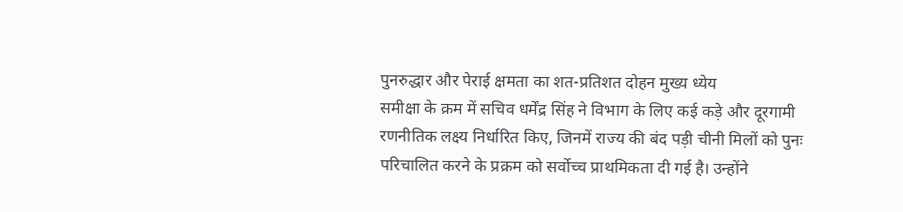पुनरुद्धार और पेराई क्षमता का शत-प्रतिशत दोहन मुख्य ध्येय
समीक्षा के क्रम में सचिव धर्मेंद्र सिंह ने विभाग के लिए कई कड़े और दूरगामी रणनीतिक लक्ष्य निर्धारित किए, जिनमें राज्य की बंद पड़ी चीनी मिलों को पुनः परिचालित करने के प्रक्रम को सर्वोच्च प्राथमिकता दी गई है। उन्होंने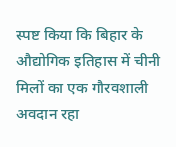स्पष्ट किया कि बिहार के औद्योगिक इतिहास में चीनी मिलों का एक गौरवशाली अवदान रहा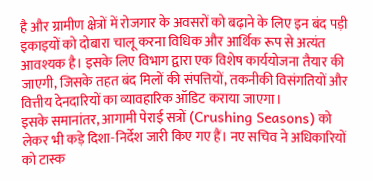है और ग्रामीण क्षेत्रों में रोजगार के अवसरों को बढ़ाने के लिए इन बंद पड़ी इकाइयों को दोबारा चालू करना विधिक और आर्थिक रूप से अत्यंत आवश्यक है। इसके लिए विभाग द्वारा एक विशेष कार्ययोजना तैयार की जाएगी, जिसके तहत बंद मिलों की संपत्तियों, तकनीकी विसंगतियों और वित्तीय देनदारियों का व्यावहारिक ऑडिट कराया जाएगा।
इसके समानांतर, आगामी पेराई सत्रों (Crushing Seasons) को लेकर भी कड़े दिशा-निर्देश जारी किए गए हैं। नए सचिव ने अधिकारियों को टास्क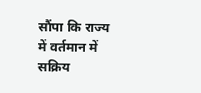सौंपा कि राज्य में वर्तमान में सक्रिय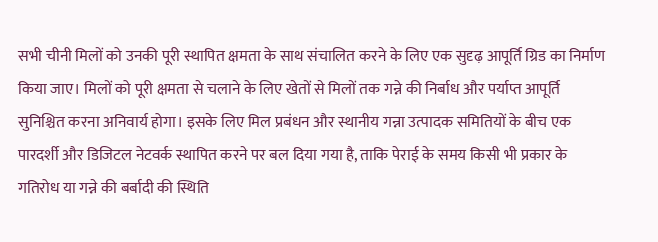सभी चीनी मिलों को उनकी पूरी स्थापित क्षमता के साथ संचालित करने के लिए एक सुदृढ़ आपूर्ति ग्रिड का निर्माण किया जाए। मिलों को पूरी क्षमता से चलाने के लिए खेतों से मिलों तक गन्ने की निर्बाध और पर्याप्त आपूर्ति सुनिश्चित करना अनिवार्य होगा। इसके लिए मिल प्रबंधन और स्थानीय गन्ना उत्पादक समितियों के बीच एक पारदर्शी और डिजिटल नेटवर्क स्थापित करने पर बल दिया गया है, ताकि पेराई के समय किसी भी प्रकार के गतिरोध या गन्ने की बर्बादी की स्थिति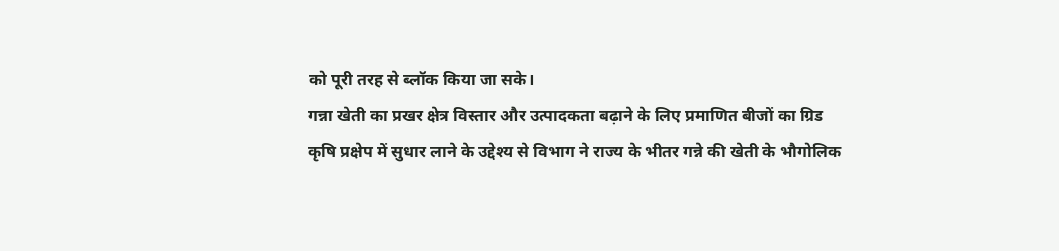को पूरी तरह से ब्लॉक किया जा सके।
गन्ना खेती का प्रखर क्षेत्र विस्तार और उत्पादकता बढ़ाने के लिए प्रमाणित बीजों का ग्रिड
कृषि प्रक्षेप में सुधार लाने के उद्देश्य से विभाग ने राज्य के भीतर गन्ने की खेती के भौगोलिक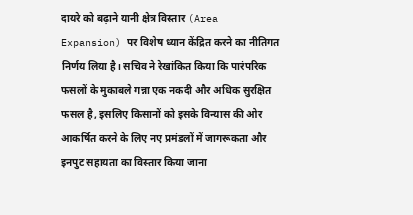दायरे को बढ़ाने यानी क्षेत्र विस्तार (Area Expansion) पर विशेष ध्यान केंद्रित करने का नीतिगत निर्णय लिया है। सचिव ने रेखांकित किया कि पारंपरिक फसलों के मुकाबले गन्ना एक नकदी और अधिक सुरक्षित फसल है, इसलिए किसानों को इसके विन्यास की ओर आकर्षित करने के लिए नए प्रमंडलों में जागरूकता और इनपुट सहायता का विस्तार किया जाना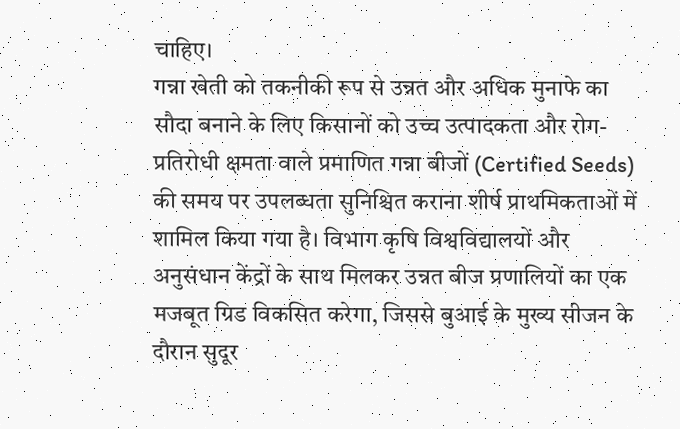चाहिए।
गन्ना खेती को तकनीकी रूप से उन्नत और अधिक मुनाफे का सौदा बनाने के लिए किसानों को उच्च उत्पादकता और रोग-प्रतिरोधी क्षमता वाले प्रमाणित गन्ना बीजों (Certified Seeds) की समय पर उपलब्धता सुनिश्चित कराना शीर्ष प्राथमिकताओं में शामिल किया गया है। विभाग कृषि विश्वविद्यालयों और अनुसंधान केंद्रों के साथ मिलकर उन्नत बीज प्रणालियों का एक मजबूत ग्रिड विकसित करेगा, जिससे बुआई के मुख्य सीजन के दौरान सुदूर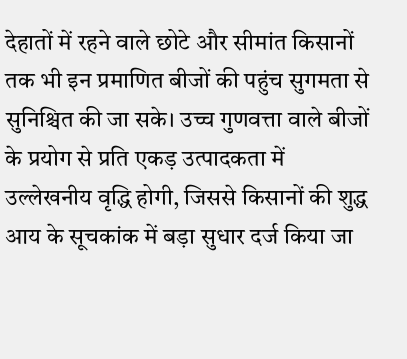देहातों में रहने वाले छोटे और सीमांत किसानों तक भी इन प्रमाणित बीजों की पहुंच सुगमता से सुनिश्चित की जा सके। उच्च गुणवत्ता वाले बीजों के प्रयोग से प्रति एकड़ उत्पादकता में उल्लेखनीय वृद्धि होगी, जिससे किसानों की शुद्ध आय के सूचकांक में बड़ा सुधार दर्ज किया जा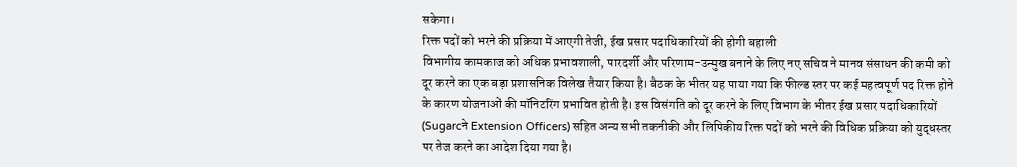सकेगा।
रिक्त पदों को भरने की प्रक्रिया में आएगी तेजी, ईख प्रसार पदाधिकारियों की होगी बहाली
विभागीय कामकाज को अधिक प्रभावशाली, पारदर्शी और परिणाम-उन्मुख बनाने के लिए नए सचिव ने मानव संसाधन की कमी को दूर करने का एक बड़ा प्रशासनिक विलेख तैयार किया है। बैठक के भीतर यह पाया गया कि फील्ड स्तर पर कई महत्वपूर्ण पद रिक्त होने के कारण योजनाओं की मॉनिटरिंग प्रभावित होती है। इस विसंगति को दूर करने के लिए विभाग के भीतर ईख प्रसार पदाधिकारियों (Sugarcने Extension Officers) सहित अन्य सभी तकनीकी और लिपिकीय रिक्त पदों को भरने की विधिक प्रक्रिया को युद्धस्तर पर तेज करने का आदेश दिया गया है।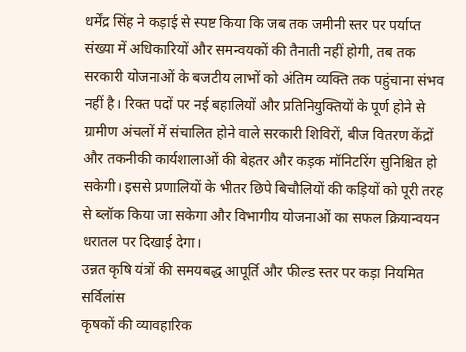धर्मेंद्र सिंह ने कड़ाई से स्पष्ट किया कि जब तक जमीनी स्तर पर पर्याप्त संख्या में अधिकारियों और समन्वयकों की तैनाती नहीं होगी, तब तक सरकारी योजनाओं के बजटीय लाभों को अंतिम व्यक्ति तक पहुंचाना संभव नहीं है। रिक्त पदों पर नई बहालियों और प्रतिनियुक्तियों के पूर्ण होने से ग्रामीण अंचलों में संचालित होने वाले सरकारी शिविरों, बीज वितरण केंद्रों और तकनीकी कार्यशालाओं की बेहतर और कड़क मॉनिटरिंग सुनिश्चित हो सकेगी। इससे प्रणालियों के भीतर छिपे बिचौलियों की कड़ियों को पूरी तरह से ब्लॉक किया जा सकेगा और विभागीय योजनाओं का सफल क्रियान्वयन धरातल पर दिखाई देगा।
उन्नत कृषि यंत्रों की समयबद्ध आपूर्ति और फील्ड स्तर पर कड़ा नियमित सर्विलांस
कृषकों की व्यावहारिक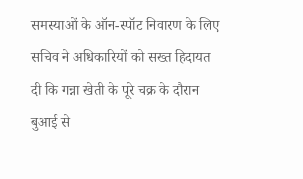समस्याओं के ऑन-स्पॉट निवारण के लिए सचिव ने अधिकारियों को सख्त हिदायत दी कि गन्ना खेती के पूरे चक्र के दौरान बुआई से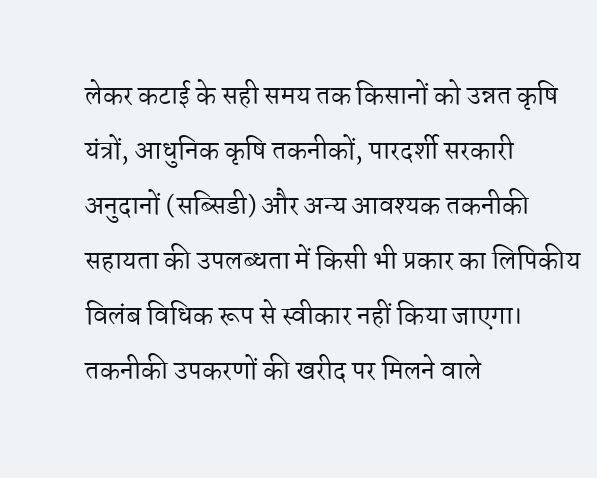लेकर कटाई के सही समय तक किसानों को उन्नत कृषि यंत्रों, आधुनिक कृषि तकनीकों, पारदर्शी सरकारी अनुदानों (सब्सिडी) और अन्य आवश्यक तकनीकी सहायता की उपलब्धता में किसी भी प्रकार का लिपिकीय विलंब विधिक रूप से स्वीकार नहीं किया जाएगा। तकनीकी उपकरणों की खरीद पर मिलने वाले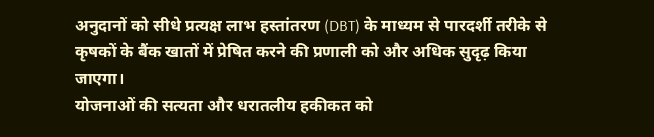अनुदानों को सीधे प्रत्यक्ष लाभ हस्तांतरण (DBT) के माध्यम से पारदर्शी तरीके से कृषकों के बैंक खातों में प्रेषित करने की प्रणाली को और अधिक सुदृढ़ किया जाएगा।
योजनाओं की सत्यता और धरातलीय हकीकत को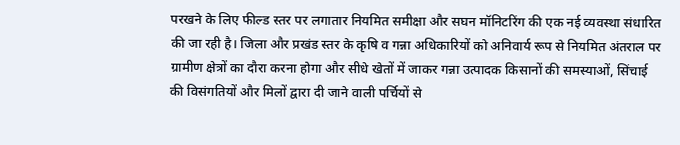परखने के लिए फील्ड स्तर पर लगातार नियमित समीक्षा और सघन मॉनिटरिंग की एक नई व्यवस्था संधारित की जा रही है। जिला और प्रखंड स्तर के कृषि व गन्ना अधिकारियों को अनिवार्य रूप से नियमित अंतराल पर ग्रामीण क्षेत्रों का दौरा करना होगा और सीधे खेतों में जाकर गन्ना उत्पादक किसानों की समस्याओं, सिंचाई की विसंगतियों और मिलों द्वारा दी जाने वाली पर्चियों से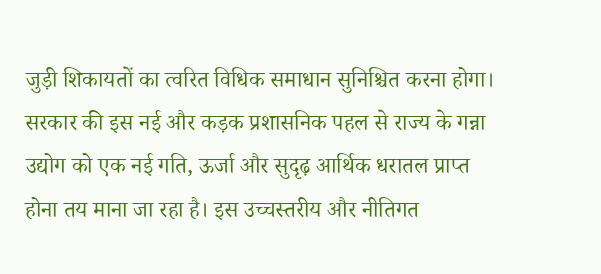जुड़ी शिकायतों का त्वरित विधिक समाधान सुनिश्चित करना होगा। सरकार की इस नई और कड़क प्रशासनिक पहल से राज्य के गन्ना उद्योग को एक नई गति, ऊर्जा और सुदृढ़ आर्थिक धरातल प्राप्त होना तय माना जा रहा है। इस उच्चस्तरीय और नीतिगत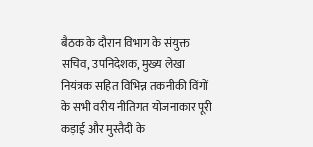बैठक के दौरान विभाग के संयुक्त सचिव, उपनिदेशक, मुख्य लेखा नियंत्रक सहित विभिन्न तकनीकी विंगों के सभी वरीय नीतिगत योजनाकार पूरी कड़ाई और मुस्तैदी के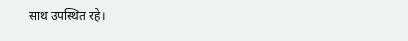साथ उपस्थित रहे।